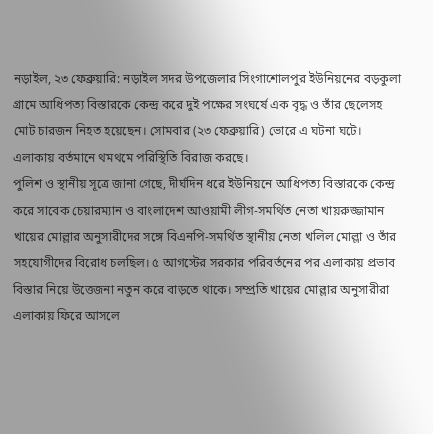নড়াইল, ২৩ ফেব্রুয়ারি: নড়াইল সদর উপজেলার সিংগাশোলপুর ইউনিয়নের বড়কুলা গ্রামে আধিপত্য বিস্তারকে কেন্দ্র করে দুই পক্ষের সংঘর্ষে এক বৃদ্ধ ও তাঁর ছেলেসহ মোট চারজন নিহত হয়েছেন। সোমবার (২৩ ফেব্রুয়ারি) ভোরে এ ঘটনা ঘটে। এলাকায় বর্তমানে থমথমে পরিস্থিতি বিরাজ করছে।
পুলিশ ও স্থানীয় সূত্রে জানা গেছে, দীর্ঘদিন ধরে ইউনিয়নে আধিপত্য বিস্তারকে কেন্দ্র করে সাবেক চেয়ারম্যান ও বাংলাদেশ আওয়ামী লীগ-সমর্থিত নেতা খায়রুজ্জামান খায়ের মোল্লার অনুসারীদের সঙ্গে বিএনপি-সমর্থিত স্থানীয় নেতা খলিল মোল্লা ও তাঁর সহযোগীদের বিরোধ চলছিল। ৫ আগস্টের সরকার পরিবর্তনের পর এলাকায় প্রভাব বিস্তার নিয়ে উত্তেজনা নতুন করে বাড়তে থাকে। সম্প্রতি খায়ের মোল্লার অনুসারীরা এলাকায় ফিরে আসলে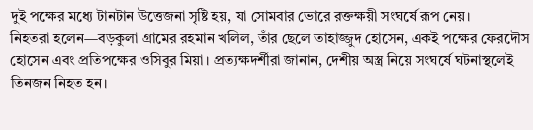দুই পক্ষের মধ্যে টানটান উত্তেজনা সৃষ্টি হয়, যা সোমবার ভোরে রক্তক্ষয়ী সংঘর্ষে রূপ নেয়।
নিহতরা হলেন—বড়কুলা গ্রামের রহমান খলিল, তাঁর ছেলে তাহাজ্জুদ হোসেন, একই পক্ষের ফেরদৌস হোসেন এবং প্রতিপক্ষের ওসিবুর মিয়া। প্রত্যক্ষদর্শীরা জানান, দেশীয় অস্ত্র নিয়ে সংঘর্ষে ঘটনাস্থলেই তিনজন নিহত হন।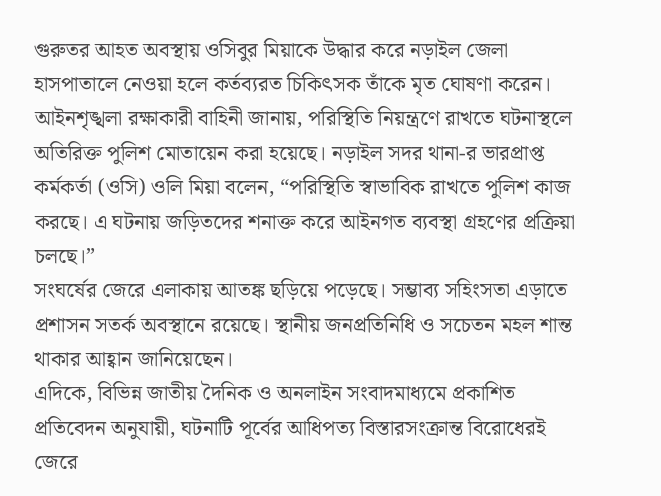গুরুতর আহত অবস্থায় ওসিবুর মিয়াকে উদ্ধার করে নড়াইল জেলা হাসপাতালে নেওয়া হলে কর্তব্যরত চিকিৎসক তাঁকে মৃত ঘোষণা করেন।
আইনশৃঙ্খলা রক্ষাকারী বাহিনী জানায়, পরিস্থিতি নিয়ন্ত্রণে রাখতে ঘটনাস্থলে অতিরিক্ত পুলিশ মোতায়েন করা হয়েছে। নড়াইল সদর থানা-র ভারপ্রাপ্ত কর্মকর্তা (ওসি) ওলি মিয়া বলেন, “পরিস্থিতি স্বাভাবিক রাখতে পুলিশ কাজ করছে। এ ঘটনায় জড়িতদের শনাক্ত করে আইনগত ব্যবস্থা গ্রহণের প্রক্রিয়া চলছে।”
সংঘর্ষের জেরে এলাকায় আতঙ্ক ছড়িয়ে পড়েছে। সম্ভাব্য সহিংসতা এড়াতে প্রশাসন সতর্ক অবস্থানে রয়েছে। স্থানীয় জনপ্রতিনিধি ও সচেতন মহল শান্ত থাকার আহ্বান জানিয়েছেন।
এদিকে, বিভিন্ন জাতীয় দৈনিক ও অনলাইন সংবাদমাধ্যমে প্রকাশিত প্রতিবেদন অনুযায়ী, ঘটনাটি পূর্বের আধিপত্য বিস্তারসংক্রান্ত বিরোধেরই জেরে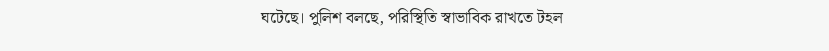ঘটেছে। পুলিশ বলছে, পরিস্থিতি স্বাভাবিক রাখতে টহল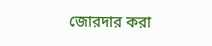জোরদার করা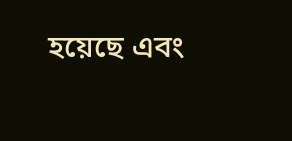হয়েছে এবং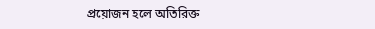প্রয়োজন হলে অতিরিক্ত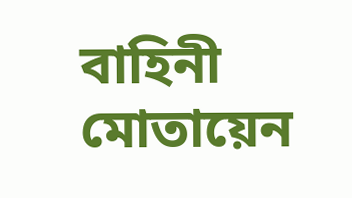বাহিনী মোতায়েন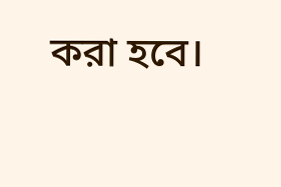করা হবে।